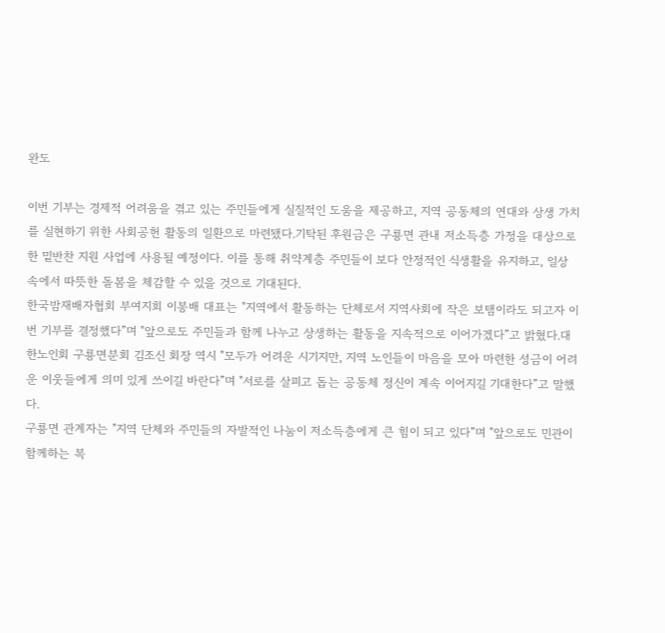완도

이번 기부는 경제적 어려움을 겪고 있는 주민들에게 실질적인 도움을 제공하고, 지역 공동체의 연대와 상생 가치를 실현하기 위한 사회공헌 활동의 일환으로 마련됐다.기탁된 후원금은 구룡면 관내 저소득층 가정을 대상으로 한 밑반찬 지원 사업에 사용될 예정이다. 이를 통해 취약계층 주민들이 보다 안정적인 식생활을 유지하고, 일상 속에서 따뜻한 돌봄을 체감할 수 있을 것으로 기대된다.
한국밤재배자협회 부여지회 이봉배 대표는 "지역에서 활동하는 단체로서 지역사회에 작은 보탬이라도 되고자 이번 기부를 결정했다”며 "앞으로도 주민들과 함께 나누고 상생하는 활동을 지속적으로 이어가겠다”고 밝혔다.대한노인회 구룡면분회 김조신 회장 역시 "모두가 어려운 시기지만, 지역 노인들이 마음을 모아 마련한 성금이 어려운 이웃들에게 의미 있게 쓰이길 바란다”며 "서로를 살피고 돕는 공동체 정신이 계속 이어지길 기대한다”고 말했다.
구룡면 관계자는 "지역 단체와 주민들의 자발적인 나눔이 저소득층에게 큰 힘이 되고 있다”며 "앞으로도 민관이 함께하는 복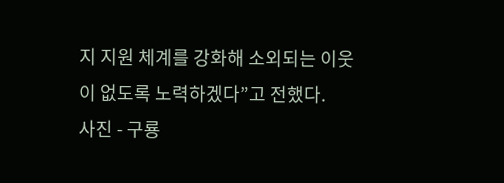지 지원 체계를 강화해 소외되는 이웃이 없도록 노력하겠다”고 전했다.
사진 - 구룡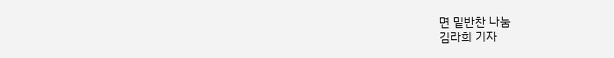면 밑반찬 나눔
김라희 기자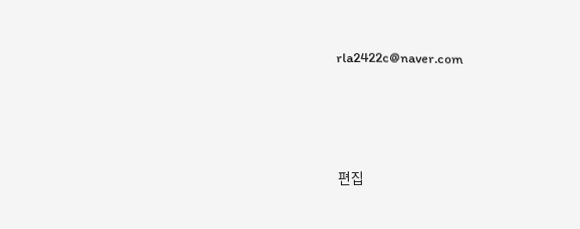rla2422c@naver.com






편집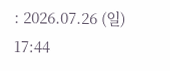: 2026.07.26 (일) 17:44